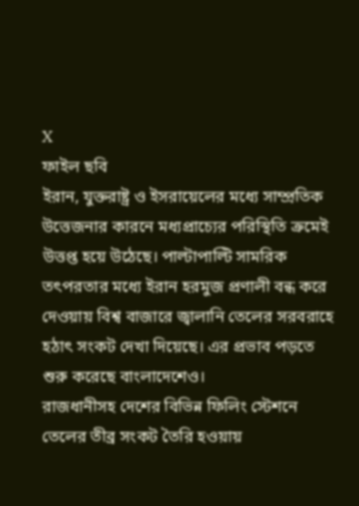X
ফাইল ছবি
ইরান, যুক্তরাষ্ট্র ও ইসরায়েলের মধ্যে সাম্প্রতিক উত্তেজনার কারনে মধ্যপ্রাচ্যের পরিস্থিতি ক্রমেই উত্তপ্ত হয়ে উঠেছে। পাল্টাপাল্টি সামরিক তৎপরতার মধ্যে ইরান হরমুজ প্রণালী বন্ধ করে দেওয়ায় বিশ্ব বাজারে জ্বালানি তেলের সরবরাহে হঠাৎ সংকট দেখা দিয়েছে। এর প্রভাব পড়তে শুরু করেছে বাংলাদেশেও।
রাজধানীসহ দেশের বিভিন্ন ফিলিং স্টেশনে তেলের তীব্র সংকট তৈরি হওয়ায়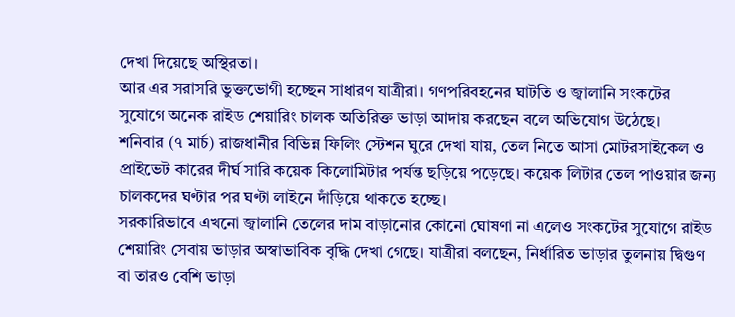দেখা দিয়েছে অস্থিরতা।
আর এর সরাসরি ভুক্তভোগী হচ্ছেন সাধারণ যাত্রীরা। গণপরিবহনের ঘাটতি ও জ্বালানি সংকটের সুযোগে অনেক রাইড শেয়ারিং চালক অতিরিক্ত ভাড়া আদায় করছেন বলে অভিযোগ উঠেছে।
শনিবার (৭ মার্চ) রাজধানীর বিভিন্ন ফিলিং স্টেশন ঘুরে দেখা যায়, তেল নিতে আসা মোটরসাইকেল ও প্রাইভেট কারের দীর্ঘ সারি কয়েক কিলোমিটার পর্যন্ত ছড়িয়ে পড়েছে। কয়েক লিটার তেল পাওয়ার জন্য চালকদের ঘণ্টার পর ঘণ্টা লাইনে দাঁড়িয়ে থাকতে হচ্ছে।
সরকারিভাবে এখনো জ্বালানি তেলের দাম বাড়ানোর কোনো ঘোষণা না এলেও সংকটের সুযোগে রাইড শেয়ারিং সেবায় ভাড়ার অস্বাভাবিক বৃদ্ধি দেখা গেছে। যাত্রীরা বলছেন, নির্ধারিত ভাড়ার তুলনায় দ্বিগুণ বা তারও বেশি ভাড়া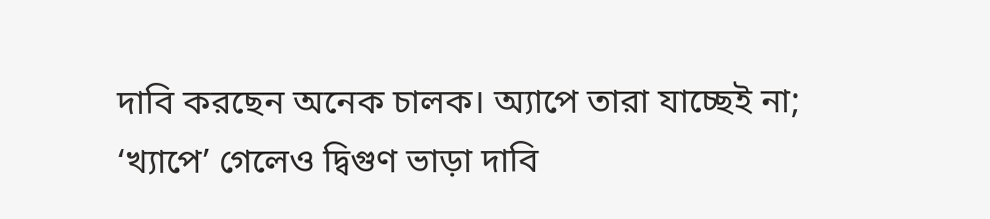দাবি করছেন অনেক চালক। অ্যাপে তারা যাচ্ছেই না; ‘খ্যাপে’ গেলেও দ্বিগুণ ভাড়া দাবি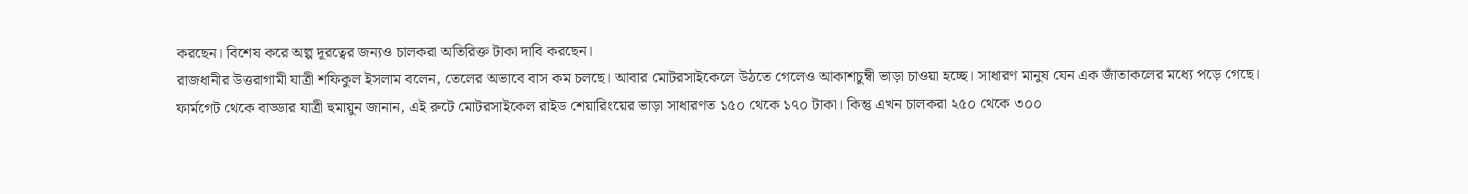করছেন। বিশেষ করে অল্প দূরত্বের জন্যও চালকরা অতিরিক্ত টাকা দাবি করছেন।
রাজধানীর উত্তরাগামী যাত্রী শফিকুল ইসলাম বলেন, তেলের অভাবে বাস কম চলছে। আবার মোটরসাইকেলে উঠতে গেলেও আকাশচুম্বী ভাড়া চাওয়া হচ্ছে। সাধারণ মানুষ যেন এক জাঁতাকলের মধ্যে পড়ে গেছে।
ফার্মগেট থেকে বাড্ডার যাত্রী হুমায়ুন জানান, এই রুটে মোটরসাইকেল রাইড শেয়ারিংয়ের ভাড়া সাধারণত ১৫০ থেকে ১৭০ টাকা। কিন্তু এখন চালকরা ২৫০ থেকে ৩০০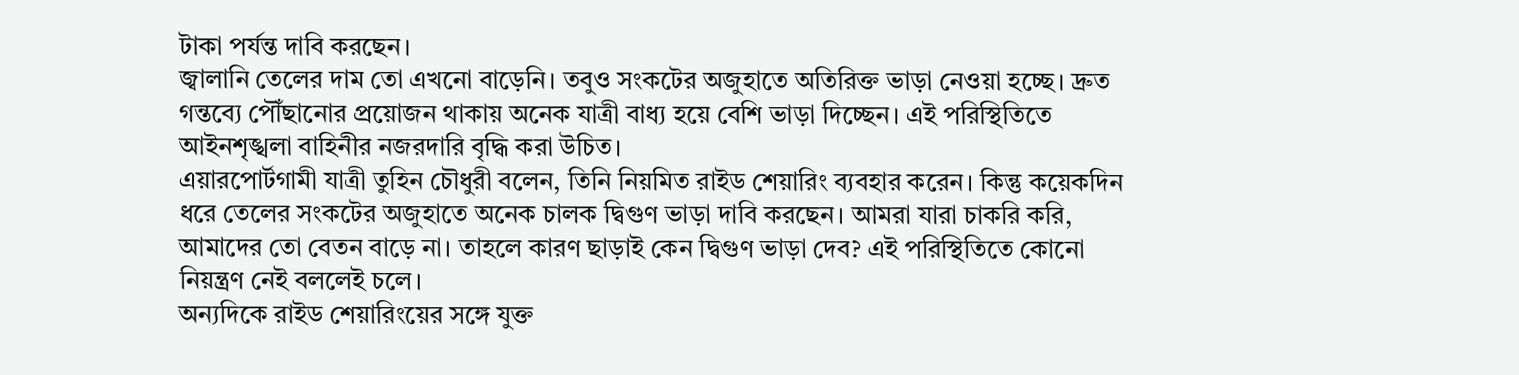টাকা পর্যন্ত দাবি করছেন।
জ্বালানি তেলের দাম তো এখনো বাড়েনি। তবুও সংকটের অজুহাতে অতিরিক্ত ভাড়া নেওয়া হচ্ছে। দ্রুত গন্তব্যে পৌঁছানোর প্রয়োজন থাকায় অনেক যাত্রী বাধ্য হয়ে বেশি ভাড়া দিচ্ছেন। এই পরিস্থিতিতে আইনশৃঙ্খলা বাহিনীর নজরদারি বৃদ্ধি করা উচিত।
এয়ারপোর্টগামী যাত্রী তুহিন চৌধুরী বলেন, তিনি নিয়মিত রাইড শেয়ারিং ব্যবহার করেন। কিন্তু কয়েকদিন ধরে তেলের সংকটের অজুহাতে অনেক চালক দ্বিগুণ ভাড়া দাবি করছেন। আমরা যারা চাকরি করি, আমাদের তো বেতন বাড়ে না। তাহলে কারণ ছাড়াই কেন দ্বিগুণ ভাড়া দেব? এই পরিস্থিতিতে কোনো নিয়ন্ত্রণ নেই বললেই চলে।
অন্যদিকে রাইড শেয়ারিংয়ের সঙ্গে যুক্ত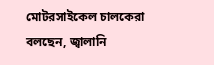মোটরসাইকেল চালকেরা বলছেন, জ্বালানি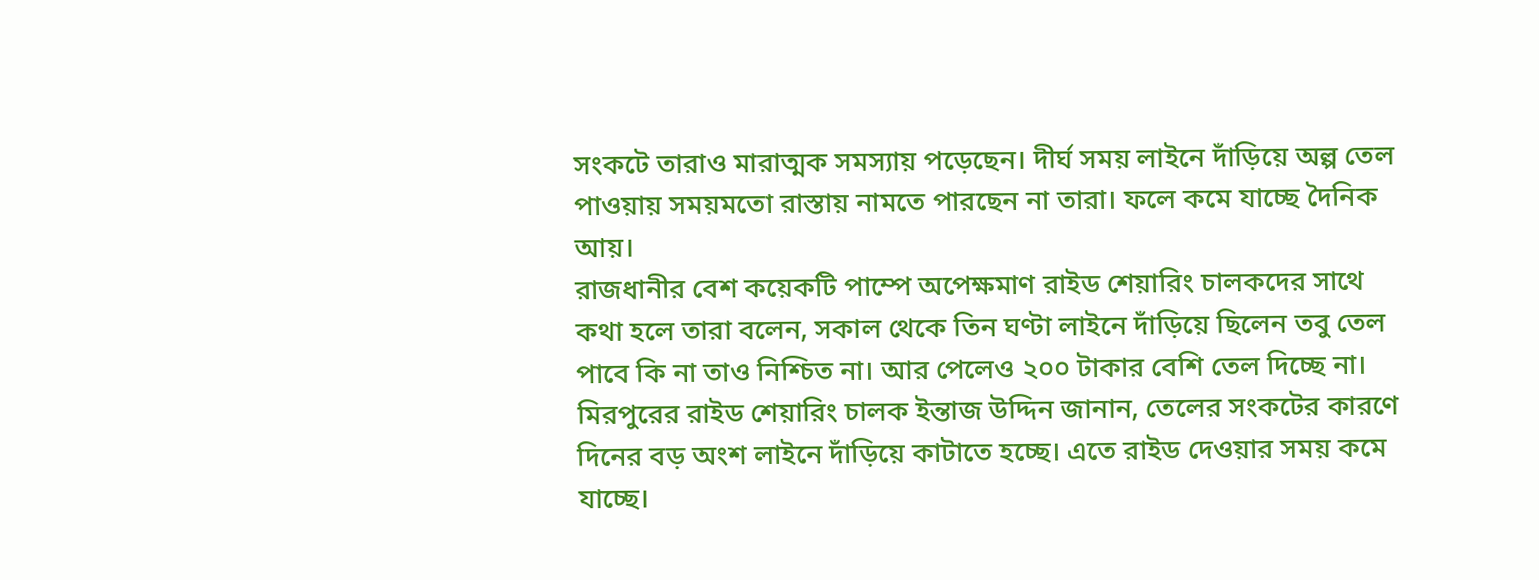সংকটে তারাও মারাত্মক সমস্যায় পড়েছেন। দীর্ঘ সময় লাইনে দাঁড়িয়ে অল্প তেল পাওয়ায় সময়মতো রাস্তায় নামতে পারছেন না তারা। ফলে কমে যাচ্ছে দৈনিক আয়।
রাজধানীর বেশ কয়েকটি পাম্পে অপেক্ষমাণ রাইড শেয়ারিং চালকদের সাথে কথা হলে তারা বলেন, সকাল থেকে তিন ঘণ্টা লাইনে দাঁড়িয়ে ছিলেন তবু তেল পাবে কি না তাও নিশ্চিত না। আর পেলেও ২০০ টাকার বেশি তেল দিচ্ছে না।
মিরপুরের রাইড শেয়ারিং চালক ইন্তাজ উদ্দিন জানান, তেলের সংকটের কারণে দিনের বড় অংশ লাইনে দাঁড়িয়ে কাটাতে হচ্ছে। এতে রাইড দেওয়ার সময় কমে যাচ্ছে।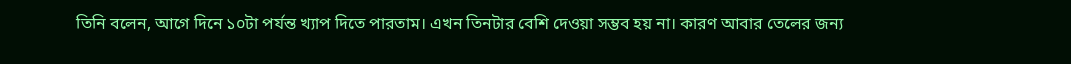তিনি বলেন, আগে দিনে ১০টা পর্যন্ত খ্যাপ দিতে পারতাম। এখন তিনটার বেশি দেওয়া সম্ভব হয় না। কারণ আবার তেলের জন্য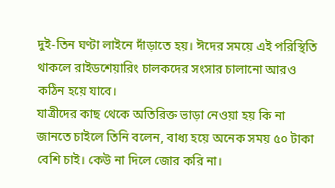দুই-তিন ঘণ্টা লাইনে দাঁড়াতে হয়। ঈদের সময়ে এই পরিস্থিতি থাকলে রাইডশেয়ারিং চালকদের সংসার চালানো আরও কঠিন হয়ে যাবে।
যাত্রীদের কাছ থেকে অতিরিক্ত ভাড়া নেওয়া হয় কি না জানতে চাইলে তিনি বলেন, বাধ্য হয়ে অনেক সময় ৫০ টাকা বেশি চাই। কেউ না দিলে জোর করি না।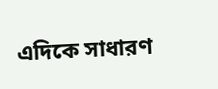এদিকে সাধারণ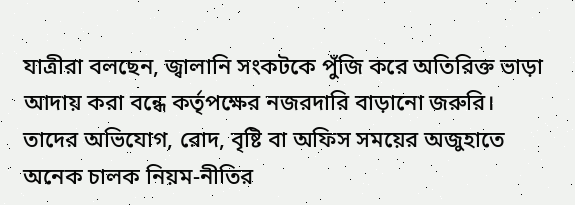যাত্রীরা বলছেন, জ্বালানি সংকটকে পুঁজি করে অতিরিক্ত ভাড়া আদায় করা বন্ধে কর্তৃপক্ষের নজরদারি বাড়ানো জরুরি। তাদের অভিযোগ, রোদ, বৃষ্টি বা অফিস সময়ের অজুহাতে অনেক চালক নিয়ম-নীতির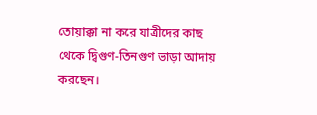তোয়াক্কা না করে যাত্রীদের কাছ থেকে দ্বিগুণ-তিনগুণ ভাড়া আদায় করছেন।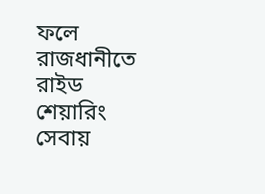ফলে রাজধানীতে রাইড শেয়ারিং সেবায়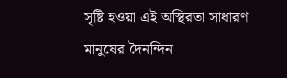সৃষ্টি হওয়া এই অস্থিরতা সাধারণ মানুষের দৈনন্দিন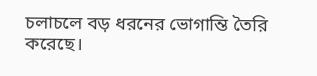চলাচলে বড় ধরনের ভোগান্তি তৈরি করেছে।